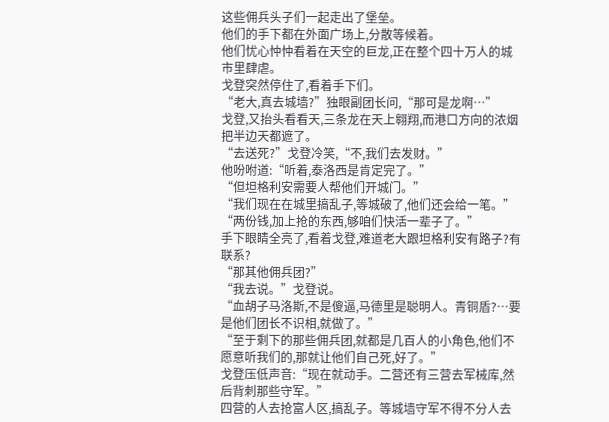这些佣兵头子们一起走出了堡垒。
他们的手下都在外面广场上,分散等候着。
他们忧心忡忡看着在天空的巨龙,正在整个四十万人的城市里肆虐。
戈登突然停住了,看着手下们。
“老大,真去城墙?”独眼副团长问,“那可是龙啊…”
戈登,又抬头看看天,三条龙在天上翱翔,而港口方向的浓烟把半边天都遮了。
“去送死?”戈登冷笑,“不,我们去发财。”
他吩咐道:“听着,泰洛西是肯定完了。”
“但坦格利安需要人帮他们开城门。”
“我们现在在城里搞乱子,等城破了,他们还会给一笔。”
“两份钱,加上抢的东西,够咱们快活一辈子了。”
手下眼睛全亮了,看着戈登,难道老大跟坦格利安有路子?有联系?
“那其他佣兵团?”
“我去说。”戈登说。
“血胡子马洛斯,不是傻逼,马德里是聪明人。青铜盾?…要是他们团长不识相,就做了。”
“至于剩下的那些佣兵团,就都是几百人的小角色,他们不愿意听我们的,那就让他们自己死,好了。”
戈登压低声音:“现在就动手。二营还有三营去军械库,然后背刺那些守军。”
四营的人去抢富人区,搞乱子。等城墙守军不得不分人去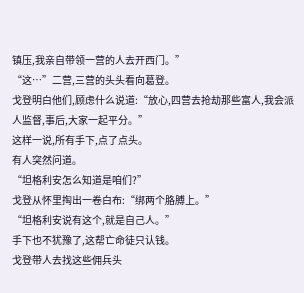镇压,我亲自带领一营的人去开西门。”
“这…”二营,三营的头头看向葛登。
戈登明白他们,顾虑什么说道:“放心,四营去抢劫那些富人,我会派人监督,事后,大家一起平分。”
这样一说,所有手下,点了点头。
有人突然问道。
“坦格利安怎么知道是咱们?”
戈登从怀里掏出一卷白布:“绑两个胳膊上。”
“坦格利安说有这个,就是自己人。”
手下也不犹豫了,这帮亡命徒只认钱。
戈登带人去找这些佣兵头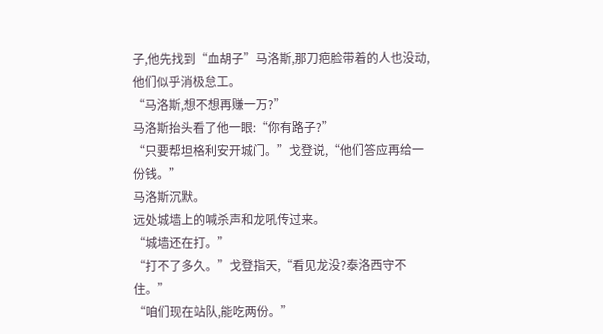子,他先找到“血胡子”马洛斯,那刀疤脸带着的人也没动,他们似乎消极怠工。
“马洛斯,想不想再赚一万?”
马洛斯抬头看了他一眼:“你有路子?”
“只要帮坦格利安开城门。”戈登说,“他们答应再给一份钱。”
马洛斯沉默。
远处城墙上的喊杀声和龙吼传过来。
“城墙还在打。”
“打不了多久。”戈登指天,“看见龙没?泰洛西守不住。”
“咱们现在站队,能吃两份。”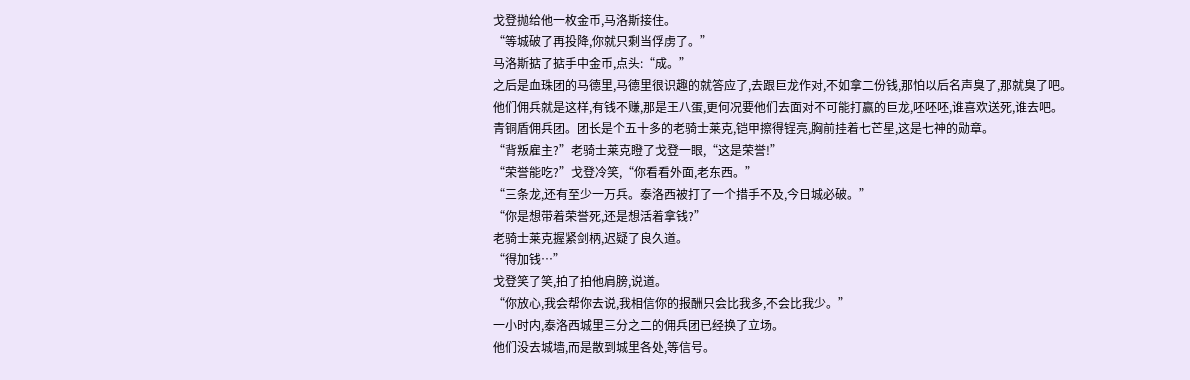戈登抛给他一枚金币,马洛斯接住。
“等城破了再投降,你就只剩当俘虏了。”
马洛斯掂了掂手中金币,点头:“成。”
之后是血珠团的马德里,马德里很识趣的就答应了,去跟巨龙作对,不如拿二份钱,那怕以后名声臭了,那就臭了吧。
他们佣兵就是这样,有钱不赚,那是王八蛋,更何况要他们去面对不可能打赢的巨龙,呸呸呸,谁喜欢送死,谁去吧。
青铜盾佣兵团。团长是个五十多的老骑士莱克,铠甲擦得锃亮,胸前挂着七芒星,这是七神的勋章。
“背叛雇主?”老骑士莱克瞪了戈登一眼,“这是荣誉!”
“荣誉能吃?”戈登冷笑,“你看看外面,老东西。”
“三条龙,还有至少一万兵。泰洛西被打了一个措手不及,今日城必破。”
“你是想带着荣誉死,还是想活着拿钱?”
老骑士莱克握紧剑柄,迟疑了良久道。
“得加钱…”
戈登笑了笑,拍了拍他肩膀,说道。
“你放心,我会帮你去说,我相信你的报酬只会比我多,不会比我少。”
一小时内,泰洛西城里三分之二的佣兵团已经换了立场。
他们没去城墙,而是散到城里各处,等信号。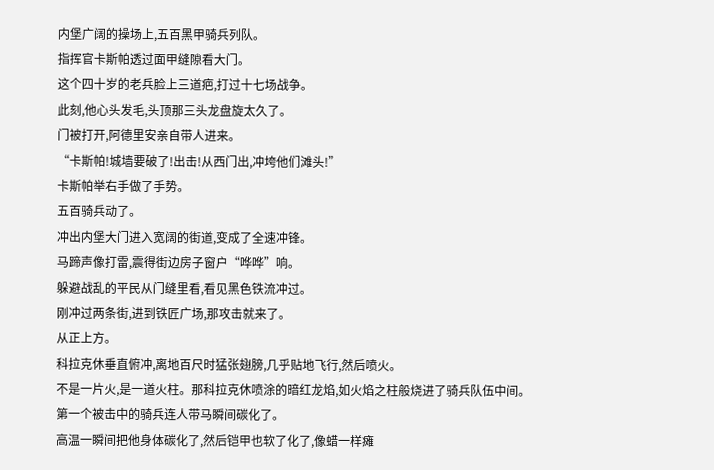内堡广阔的操场上,五百黑甲骑兵列队。
指挥官卡斯帕透过面甲缝隙看大门。
这个四十岁的老兵脸上三道疤,打过十七场战争。
此刻,他心头发毛,头顶那三头龙盘旋太久了。
门被打开,阿德里安亲自带人进来。
“卡斯帕!城墙要破了!出击!从西门出,冲垮他们滩头!”
卡斯帕举右手做了手势。
五百骑兵动了。
冲出内堡大门进入宽阔的街道,变成了全速冲锋。
马蹄声像打雷,震得街边房子窗户“哗哗”响。
躲避战乱的平民从门缝里看,看见黑色铁流冲过。
刚冲过两条街,进到铁匠广场,那攻击就来了。
从正上方。
科拉克休垂直俯冲,离地百尺时猛张翅膀,几乎贴地飞行,然后喷火。
不是一片火,是一道火柱。那科拉克休喷涂的暗红龙焰,如火焰之柱般烧进了骑兵队伍中间。
第一个被击中的骑兵连人带马瞬间碳化了。
高温一瞬间把他身体碳化了,然后铠甲也软了化了,像蜡一样瘫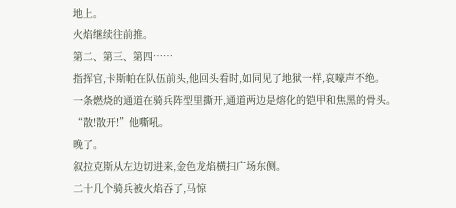地上。
火焰继续往前推。
第二、第三、第四……
指挥官,卡斯帕在队伍前头,他回头看时,如同见了地狱一样,哀嚎声不绝。
一条燃烧的通道在骑兵阵型里撕开,通道两边是熔化的铠甲和焦黑的骨头。
“散!散开!”他嘶吼。
晚了。
叙拉克斯从左边切进来,金色龙焰横扫广场东侧。
二十几个骑兵被火焰吞了,马惊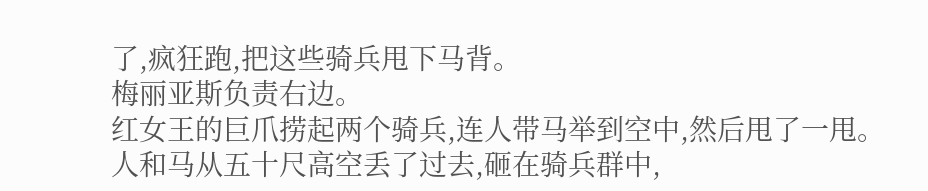了,疯狂跑,把这些骑兵甩下马背。
梅丽亚斯负责右边。
红女王的巨爪捞起两个骑兵,连人带马举到空中,然后甩了一甩。
人和马从五十尺高空丢了过去,砸在骑兵群中,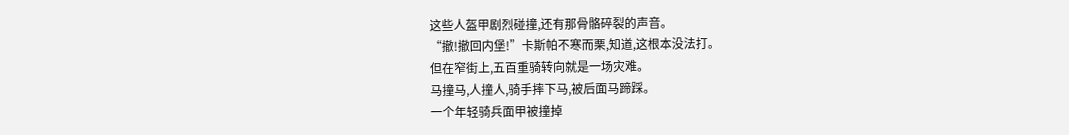这些人盔甲剧烈碰撞,还有那骨骼碎裂的声音。
“撤!撤回内堡!”卡斯帕不寒而栗,知道,这根本没法打。
但在窄街上,五百重骑转向就是一场灾难。
马撞马,人撞人,骑手摔下马,被后面马蹄踩。
一个年轻骑兵面甲被撞掉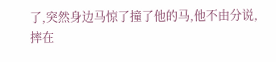了,突然身边马惊了撞了他的马,他不由分说,摔在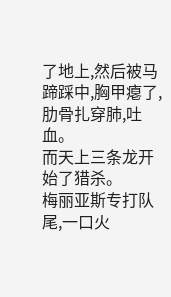了地上,然后被马蹄踩中,胸甲瘪了,肋骨扎穿肺,吐血。
而天上三条龙开始了猎杀。
梅丽亚斯专打队尾,一口火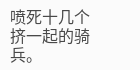喷死十几个挤一起的骑兵。